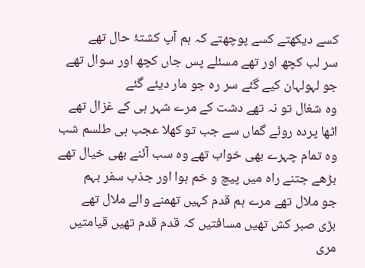کسے دیکھتے کسے پوچھتے کہ ہم آپ کشتۂ حال تھے
سر لب کچھ اور تھے مسئلے پس جاں کچھ اور سوال تھے
جو لہولہان کیے گئے سر رہ جو مار دیئے گئے
وہ شغال تو نہ تھے دشت کے مرے شہر ہی کے غزال تھے
اٹھا پردہ روئے گماں سے جب تو کھلا عجب ہی طلسم شب
وہ تمام چہرے بھی خواب تھے وہ سب آئنے بھی خیال تھے
بڑھے جتنے راہ میں پیچ و خم ہوا اور جذب سفر بہم
جو ملال تھے مرے ہم قدم کہیں تھمنے والے ملال تھے
بڑی صبر کش تھیں مسافتیں کہ قدم قدم تھیں قیامتیں
مری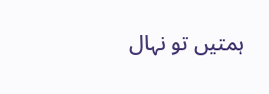ہمتیں تو نہال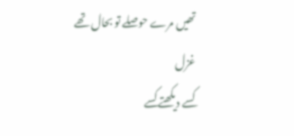تھیں مرے حوصلے تو بحال تھے
غزل
کسے دیکھتے کسے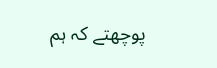پوچھتے کہ ہم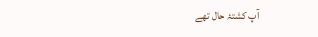آپ کشتۂ حال تھے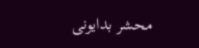محشر بدایونی